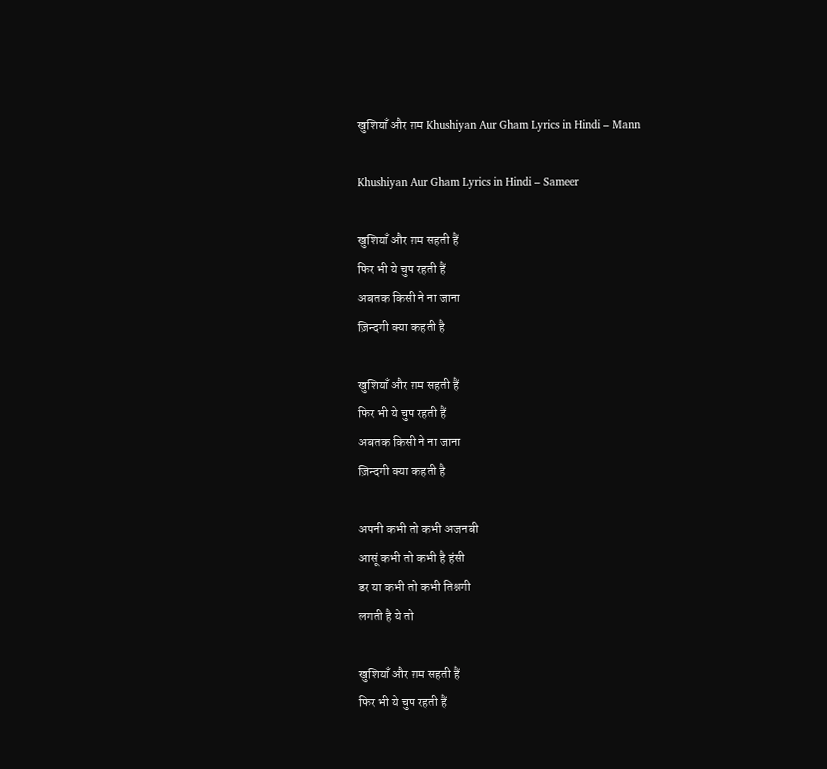खुशियाँ और ग़म Khushiyan Aur Gham Lyrics in Hindi – Mann

Khushiyan Aur Gham Lyrics in Hindi – Sameer

खुशियाँ और ग़म सहती हैं
फिर भी ये चुप रहती हैं
अबतक किसी ने ना जाना
ज़िन्दगी क्या कहती है

खुशियाँ और ग़म सहती हैं
फिर भी ये चुप रहती हैं
अबतक किसी ने ना जाना
ज़िन्दगी क्या कहती है

अपनी कभी तो कभी अजनबी
आसूं कभी तो कभी है हंसी
डर या कभी तो कभी तिश्नगी
लगती है ये तो

खुशियाँ और ग़म सहती हैं
फिर भी ये चुप रहती हैं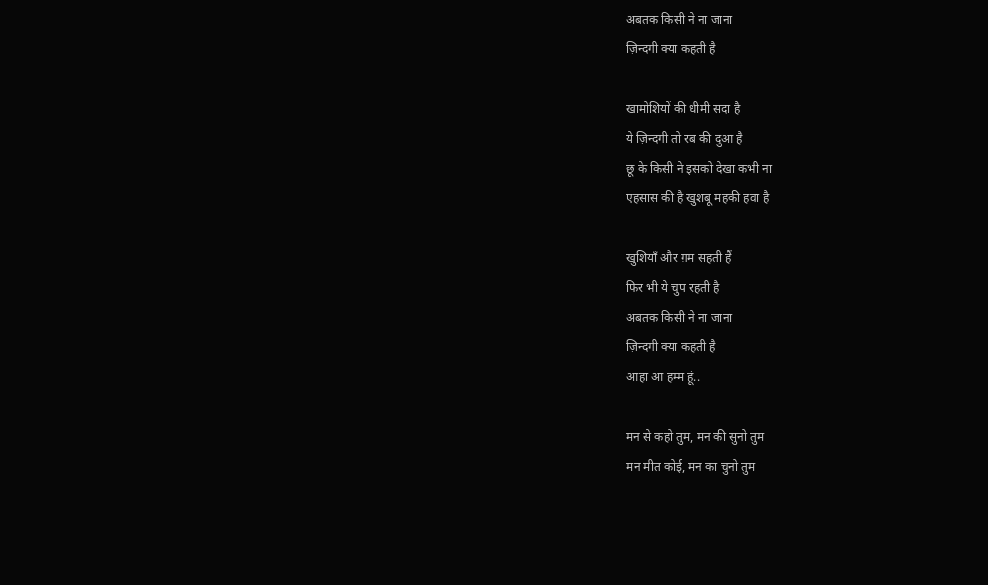अबतक किसी ने ना जाना
ज़िन्दगी क्या कहती है

खामोशियों की धीमी सदा है
ये ज़िन्दगी तो रब की दुआ है
छू के किसी ने इसको देखा कभी ना
एहसास की है खुशबू महकी हवा है

खुशियाँ और ग़म सहती हैं
फिर भी ये चुप रहती है
अबतक किसी ने ना जाना
ज़िन्दगी क्या कहती है
आहा आ हम्म हूं..

मन से कहो तुम, मन की सुनो तुम
मन मीत कोई, मन का चुनो तुम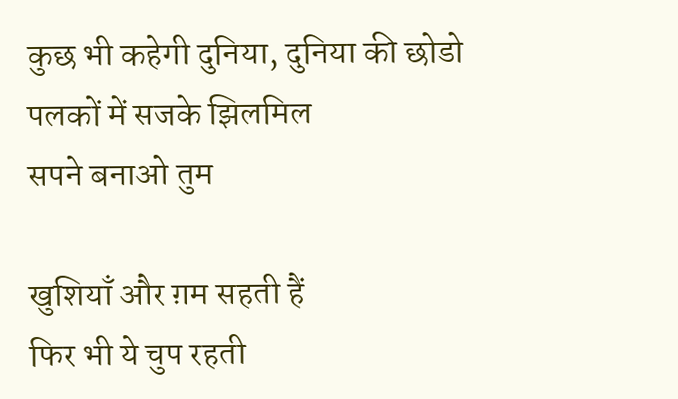कुछ भी कहेगी दुनिया, दुनिया की छोडो
पलकों में सजके झिलमिल
सपने बनाओ तुम

खुशियाँ और ग़म सहती हैं
फिर भी ये चुप रहती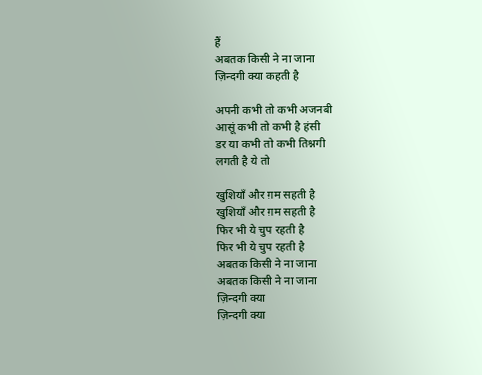हैं
अबतक किसी ने ना जाना
ज़िन्दगी क्या कहती है

अपनी कभी तो कभी अजनबी
आसूं कभी तो कभी है हंसी
डर या कभी तो कभी तिश्नगी
लगती है ये तो

खुशियाँ और ग़म सहती है
खुशियाँ और ग़म सहती है
फिर भी ये चुप रहती है
फिर भी ये चुप रहती है
अबतक किसी ने ना जाना
अबतक किसी ने ना जाना
ज़िन्दगी क्या
ज़िन्दगी क्या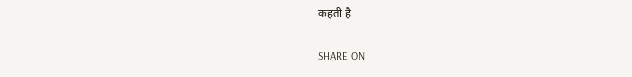कहती है

SHARE ON